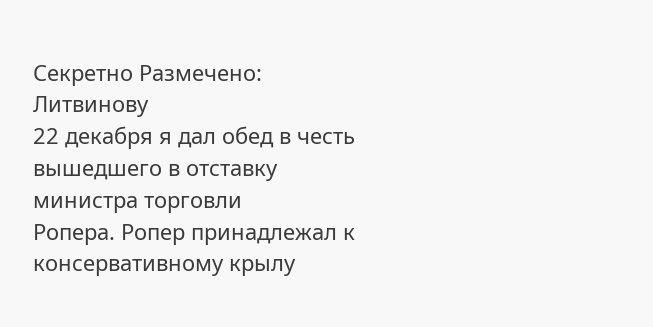Секретно Размечено:
Литвинову
22 декабря я дал обед в честь вышедшего в отставку министра торговли
Ропера. Ропер принадлежал к консервативному крылу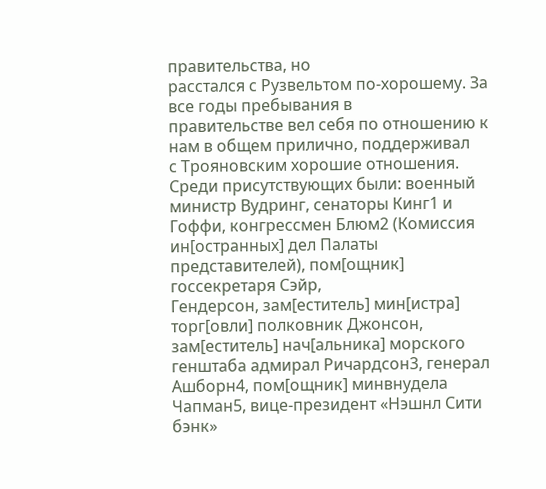правительства, но
расстался с Рузвельтом по-хорошему. За все годы пребывания в
правительстве вел себя по отношению к нам в общем прилично, поддерживал
с Трояновским хорошие отношения. Среди присутствующих были: военный
министр Вудринг, сенаторы Кинг1 и Гоффи, конгрессмен Блюм2 (Комиссия
ин[остранных] дел Палаты представителей), пом[ощник] госсекретаря Сэйр,
Гендерсон, зам[еститель] мин[истра] торг[овли] полковник Джонсон,
зам[еститель] нач[альника] морского генштаба адмирал Ричардсон3, генерал
Ашборн4, пом[ощник] минвнудела Чапман5, вице-президент «Нэшнл Сити бэнк»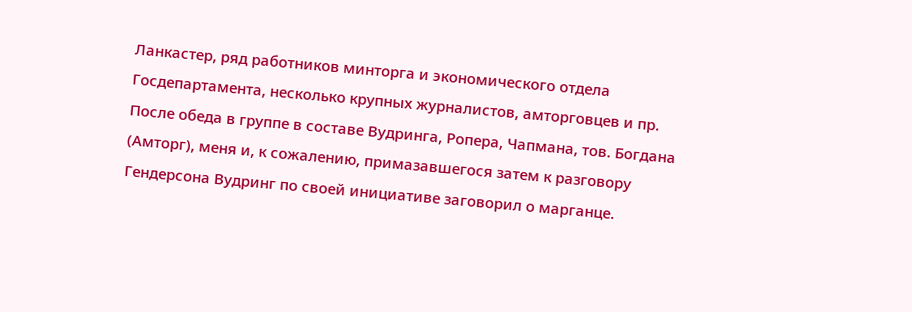Ланкастер, ряд работников минторга и экономического отдела
Госдепартамента, несколько крупных журналистов, амторговцев и пр.
После обеда в группе в составе Вудринга, Ропера, Чапмана, тов. Богдана
(Амторг), меня и, к сожалению, примазавшегося затем к разговору
Гендерсона Вудринг по своей инициативе заговорил о марганце.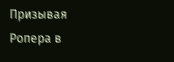Призывая
Ропера в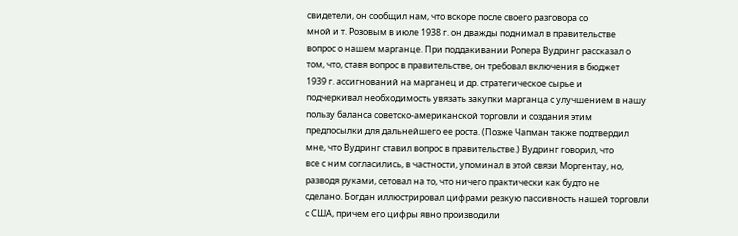свидетели, он сообщил нам, что вскоре после своего разговора со
мной и т. Розовым в июле 1938 г. он дважды поднимал в правительстве
вопрос о нашем марганце. При поддакивании Ропера Вудринг рассказал о
том, что, ставя вопрос в правительстве, он требовал включения в бюджет
1939 г. ассигнований на марганец и др. стратегическое сырье и
подчеркивал необходимость увязать закупки марганца с улучшением в нашу
пользу баланса советско-американской торговли и создания этим
предпосылки для дальнейшего ее роста. (Позже Чапман также подтвердил
мне, что Вудринг ставил вопрос в правительстве.) Вудринг говорил, что
все с ним согласились, в частности, упоминал в этой связи Моргентау, но,
разводя руками, сетовал на то, что ничего практически как будто не
сделано. Богдан иллюстрировал цифрами резкую пассивность нашей торговли
с США, причем его цифры явно производили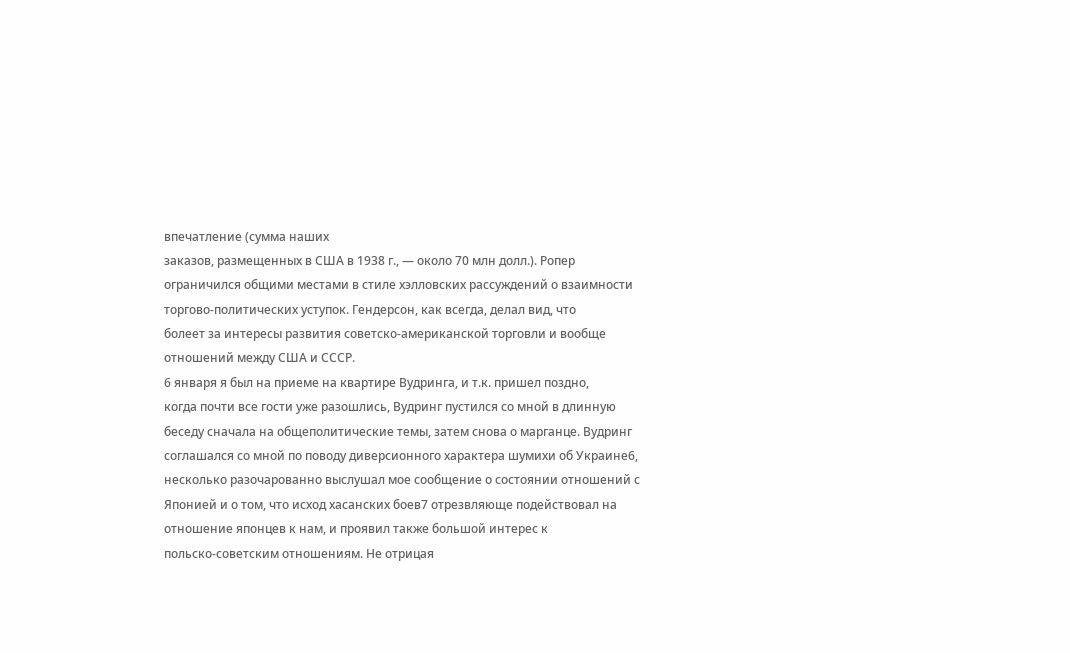впечатление (сумма наших
заказов, размещенных в США в 1938 г., — около 70 млн долл.). Ропер
ограничился общими местами в стиле хэлловских рассуждений о взаимности
торгово-политических уступок. Гендерсон, как всегда, делал вид, что
болеет за интересы развития советско-американской торговли и вообще
отношений между США и СССР.
6 января я был на приеме на квартире Вудринга, и т.к. пришел поздно,
когда почти все гости уже разошлись, Вудринг пустился со мной в длинную
беседу сначала на общеполитические темы, затем снова о марганце. Вудринг
соглашался со мной по поводу диверсионного характера шумихи об Украине6,
несколько разочарованно выслушал мое сообщение о состоянии отношений с
Японией и о том, что исход хасанских боев7 отрезвляюще подействовал на
отношение японцев к нам, и проявил также большой интерес к
польско-советским отношениям. Не отрицая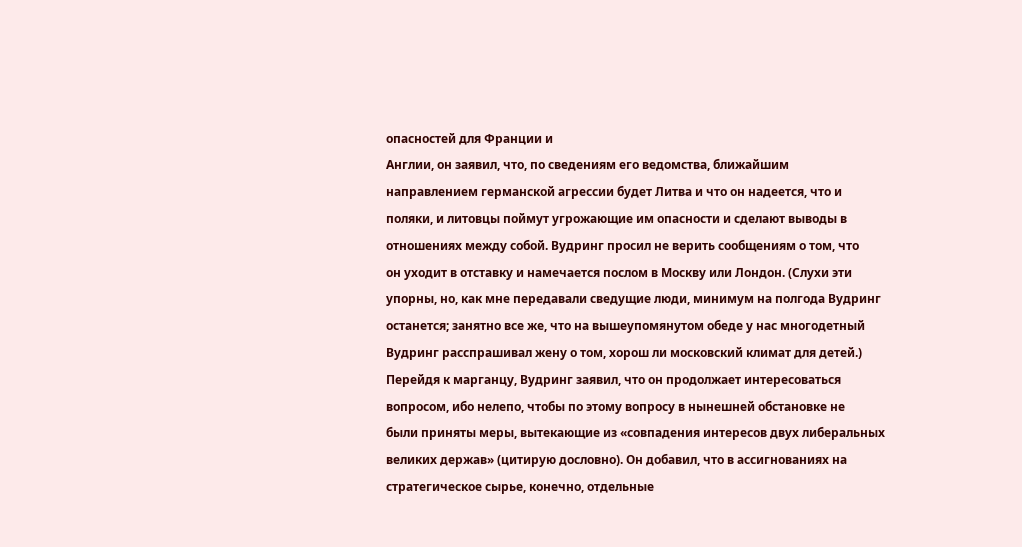опасностей для Франции и
Англии, он заявил, что, по сведениям его ведомства, ближайшим
направлением германской агрессии будет Литва и что он надеется, что и
поляки, и литовцы поймут угрожающие им опасности и сделают выводы в
отношениях между собой. Вудринг просил не верить сообщениям о том, что
он уходит в отставку и намечается послом в Москву или Лондон. (Слухи эти
упорны, но, как мне передавали сведущие люди, минимум на полгода Вудринг
останется; занятно все же, что на вышеупомянутом обеде у нас многодетный
Вудринг расспрашивал жену о том, хорош ли московский климат для детей.)
Перейдя к марганцу, Вудринг заявил, что он продолжает интересоваться
вопросом, ибо нелепо, чтобы по этому вопросу в нынешней обстановке не
были приняты меры, вытекающие из «совпадения интересов двух либеральных
великих держав» (цитирую дословно). Он добавил, что в ассигнованиях на
стратегическое сырье, конечно, отдельные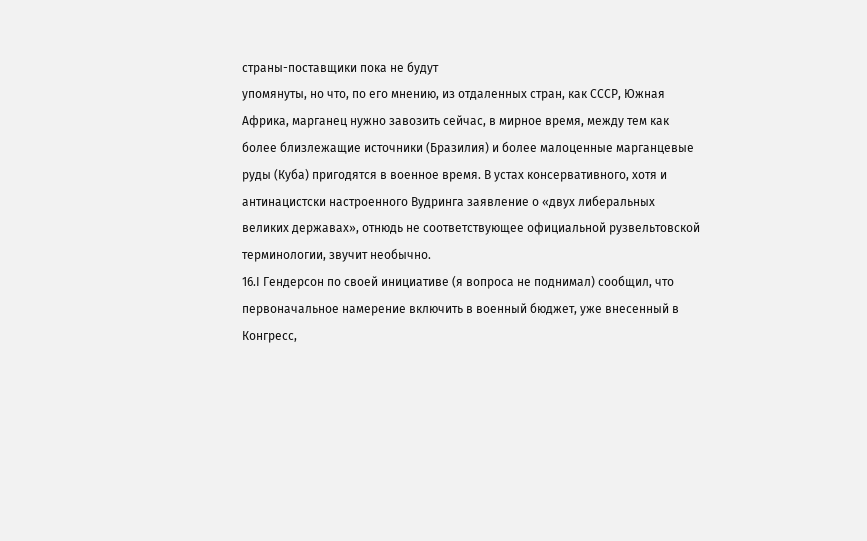страны-поставщики пока не будут
упомянуты, но что, по его мнению, из отдаленных стран, как СССР, Южная
Африка, марганец нужно завозить сейчас, в мирное время, между тем как
более близлежащие источники (Бразилия) и более малоценные марганцевые
руды (Куба) пригодятся в военное время. В устах консервативного, хотя и
антинацистски настроенного Вудринга заявление о «двух либеральных
великих державах», отнюдь не соответствующее официальной рузвельтовской
терминологии, звучит необычно.
16.I Гендерсон по своей инициативе (я вопроса не поднимал) сообщил, что
первоначальное намерение включить в военный бюджет, уже внесенный в
Конгресс,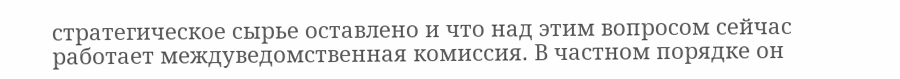стратегическое сырье оставлено и что над этим вопросом сейчас
работает междуведомственная комиссия. В частном порядке он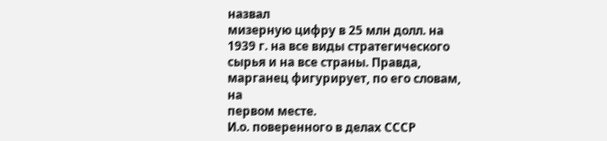назвал
мизерную цифру в 25 млн долл. на 1939 г. на все виды стратегического
сырья и на все страны. Правда, марганец фигурирует, по его словам, на
первом месте.
И.о. поверенного в делах СССР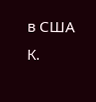в США
К.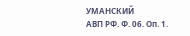УМАНСКИЙ
АВП РФ. Ф. 06. Оп. 1.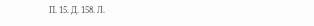П. 15. Д. 158. Л.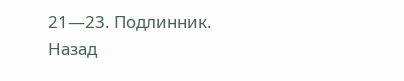21—23. Подлинник.
Назад